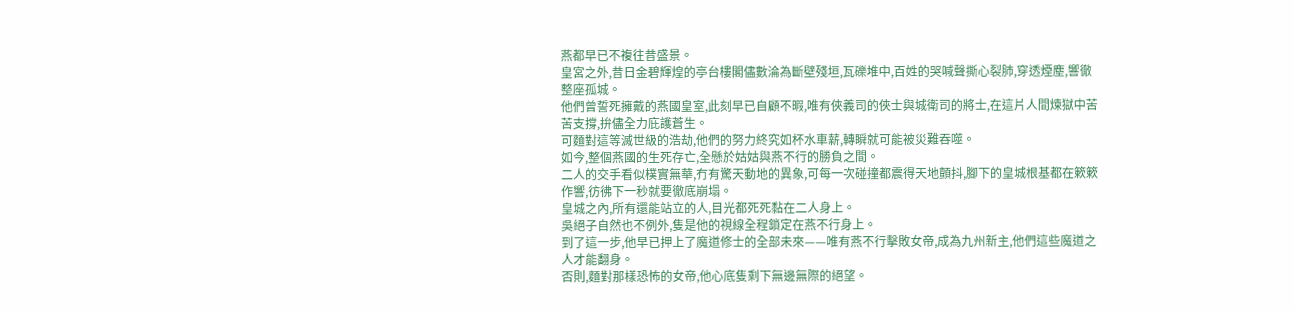燕都早已不複往昔盛景。
皇宮之外,昔日金碧輝煌的亭台樓閣儘數淪為斷壁殘垣,瓦礫堆中,百姓的哭喊聲撕心裂肺,穿透煙塵,響徹整座孤城。
他們曾誓死擁戴的燕國皇室,此刻早已自顧不暇,唯有俠義司的俠士與城衛司的將士,在這片人間煉獄中苦苦支撐,拚儘全力庇護蒼生。
可麵對這等滅世級的浩劫,他們的努力終究如杯水車薪,轉瞬就可能被災難吞噬。
如今,整個燕國的生死存亡,全懸於姑姑與燕不行的勝負之間。
二人的交手看似樸實無華,冇有驚天動地的異象,可每一次碰撞都震得天地顫抖,腳下的皇城根基都在簌簌作響,彷彿下一秒就要徹底崩塌。
皇城之內,所有還能站立的人,目光都死死黏在二人身上。
吳絕子自然也不例外,隻是他的視線全程鎖定在燕不行身上。
到了這一步,他早已押上了魔道修士的全部未來——唯有燕不行擊敗女帝,成為九州新主,他們這些魔道之人才能翻身。
否則,麵對那樣恐怖的女帝,他心底隻剩下無邊無際的絕望。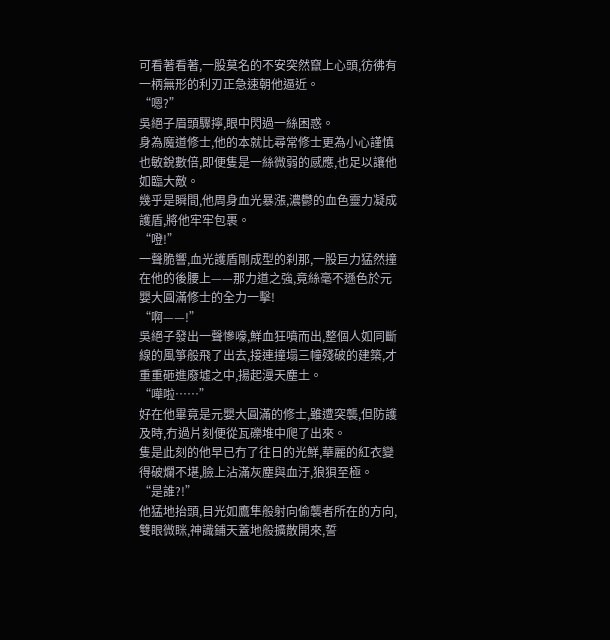可看著看著,一股莫名的不安突然竄上心頭,彷彿有一柄無形的利刃正急速朝他逼近。
“嗯?”
吳絕子眉頭驟擰,眼中閃過一絲困惑。
身為魔道修士,他的本就比尋常修士更為小心謹慎也敏銳數倍,即便隻是一絲微弱的感應,也足以讓他如臨大敵。
幾乎是瞬間,他周身血光暴漲,濃鬱的血色靈力凝成護盾,將他牢牢包裹。
“噔!”
一聲脆響,血光護盾剛成型的刹那,一股巨力猛然撞在他的後腰上——那力道之強,竟絲毫不遜色於元嬰大圓滿修士的全力一擊!
“啊——!”
吳絕子發出一聲慘嚎,鮮血狂噴而出,整個人如同斷線的風箏般飛了出去,接連撞塌三幢殘破的建築,才重重砸進廢墟之中,揚起漫天塵土。
“嘩啦……”
好在他畢竟是元嬰大圓滿的修士,雖遭突襲,但防護及時,冇過片刻便從瓦礫堆中爬了出來。
隻是此刻的他早已冇了往日的光鮮,華麗的紅衣變得破爛不堪,臉上沾滿灰塵與血汙,狼狽至極。
“是誰?!”
他猛地抬頭,目光如鷹隼般射向偷襲者所在的方向,雙眼微眯,神識鋪天蓋地般擴散開來,誓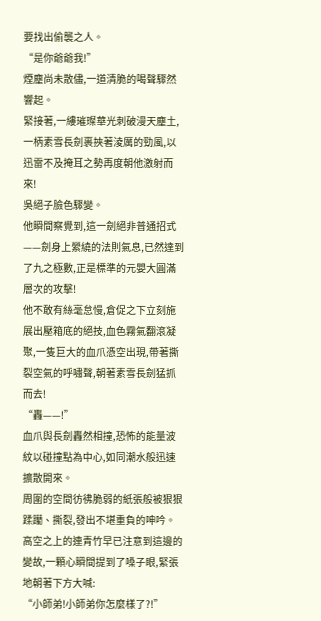要找出偷襲之人。
“是你爺爺我!”
煙塵尚未散儘,一道清脆的喝聲驟然響起。
緊接著,一縷璀璨華光刺破漫天塵土,一柄素雪長劍裹挾著淩厲的勁風,以迅雷不及掩耳之勢再度朝他激射而來!
吳絕子臉色驟變。
他瞬間察覺到,這一劍絕非普通招式——劍身上縈繞的法則氣息,已然達到了九之極數,正是標準的元嬰大圓滿層次的攻擊!
他不敢有絲毫怠慢,倉促之下立刻施展出壓箱底的絕技,血色霧氣翻滾凝聚,一隻巨大的血爪憑空出現,帶著撕裂空氣的呼嘯聲,朝著素雪長劍猛抓而去!
“轟——!”
血爪與長劍轟然相撞,恐怖的能量波紋以碰撞點為中心,如同潮水般迅速擴散開來。
周圍的空間彷彿脆弱的紙張般被狠狠蹂躪、撕裂,發出不堪重負的呻吟。
高空之上的連青竹早已注意到這邊的變故,一顆心瞬間提到了嗓子眼,緊張地朝著下方大喊:
“小師弟!小師弟你怎麼樣了?!”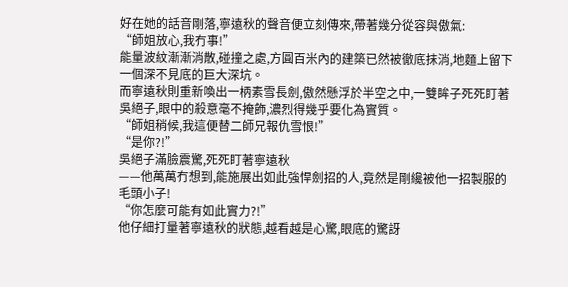好在她的話音剛落,寧遠秋的聲音便立刻傳來,帶著幾分從容與傲氣:
“師姐放心,我冇事!”
能量波紋漸漸消散,碰撞之處,方圓百米內的建築已然被徹底抹消,地麵上留下一個深不見底的巨大深坑。
而寧遠秋則重新喚出一柄素雪長劍,傲然懸浮於半空之中,一雙眸子死死盯著吳絕子,眼中的殺意毫不掩飾,濃烈得幾乎要化為實質。
“師姐稍候,我這便替二師兄報仇雪恨!”
“是你?!”
吳絕子滿臉震驚,死死盯著寧遠秋
——他萬萬冇想到,能施展出如此強悍劍招的人,竟然是剛纔被他一招製服的毛頭小子!
“你怎麼可能有如此實力?!”
他仔細打量著寧遠秋的狀態,越看越是心驚,眼底的驚訝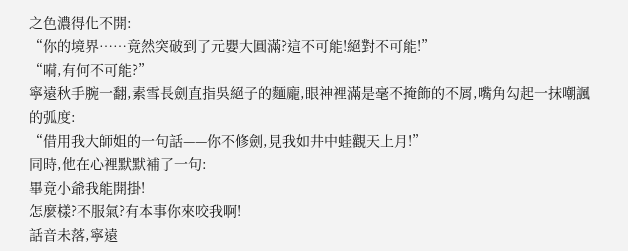之色濃得化不開:
“你的境界……竟然突破到了元嬰大圓滿?這不可能!絕對不可能!”
“嗬,有何不可能?”
寧遠秋手腕一翻,素雪長劍直指吳絕子的麵龐,眼神裡滿是毫不掩飾的不屑,嘴角勾起一抹嘲諷的弧度:
“借用我大師姐的一句話——你不修劍,見我如井中蛙觀天上月!”
同時,他在心裡默默補了一句:
畢竟小爺我能開掛!
怎麼樣?不服氣?有本事你來咬我啊!
話音未落,寧遠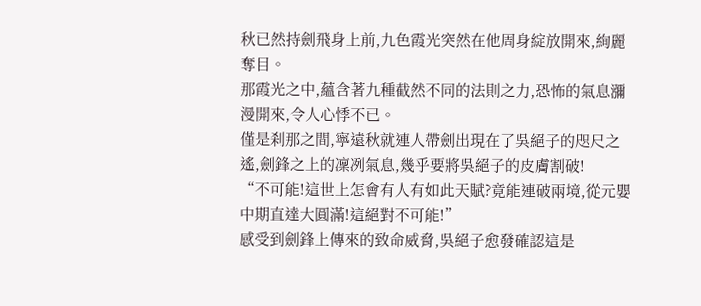秋已然持劍飛身上前,九色霞光突然在他周身綻放開來,絢麗奪目。
那霞光之中,蘊含著九種截然不同的法則之力,恐怖的氣息瀰漫開來,令人心悸不已。
僅是刹那之間,寧遠秋就連人帶劍出現在了吳絕子的咫尺之遙,劍鋒之上的凜冽氣息,幾乎要將吳絕子的皮膚割破!
“不可能!這世上怎會有人有如此天賦?竟能連破兩境,從元嬰中期直達大圓滿!這絕對不可能!”
感受到劍鋒上傳來的致命威脅,吳絕子愈發確認這是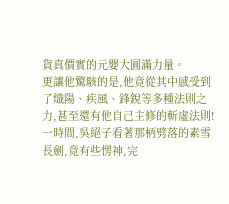貨真價實的元嬰大圓滿力量。
更讓他驚駭的是,他竟從其中感受到了熾陽、疾風、鋒銳等多種法則之力,甚至還有他自己主修的斬虛法則!
一時間,吳絕子看著那柄劈落的素雪長劍,竟有些愣神,完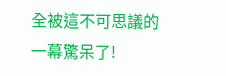全被這不可思議的一幕驚呆了!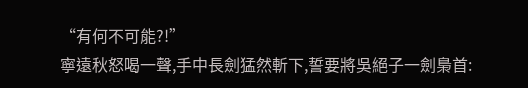“有何不可能?!”
寧遠秋怒喝一聲,手中長劍猛然斬下,誓要將吳絕子一劍梟首: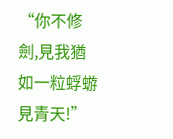“你不修劍,見我猶如一粒蜉蝣見青天!”